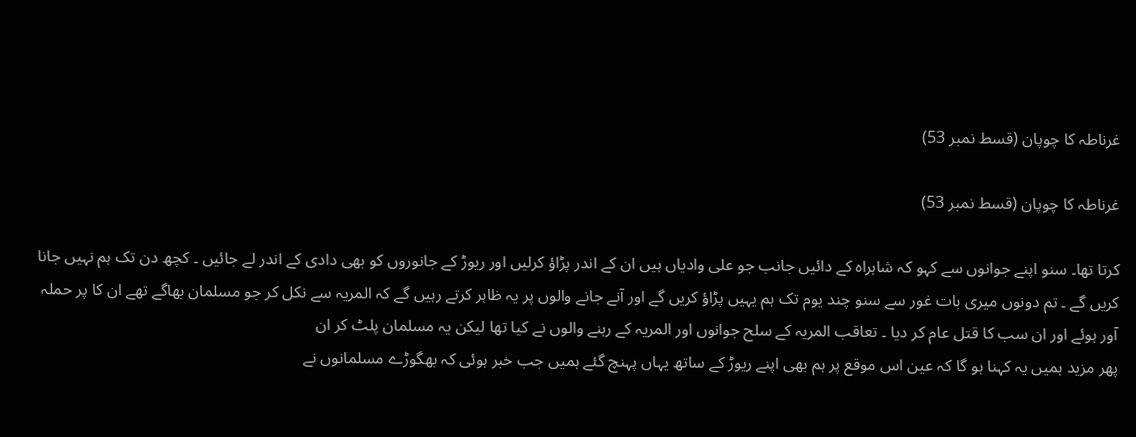غرناطہ کا چوپان (قسط نمبر 53)

غرناطہ کا چوپان (قسط نمبر 53)

کرتا تھا۔ سنو اپنے جوانوں سے کہو کہ شاہراہ کے دائیں جانب جو علی وادیاں ہیں ان کے اندر پڑاؤ کرلیں اور ریوڑ کے جانوروں کو بھی دادی کے اندر لے جائیں ۔ کچھ دن تک ہم نہیں جانا کریں گے ۔ تم دونوں میری بات غور سے سنو چند یوم تک ہم یہیں پڑاؤ کریں گے اور آنے جانے والوں پر یہ ظاہر کرتے رہیں گے کہ المریہ سے نکل کر جو مسلمان بھاگے تھے ان کا پر حملہ آور ہوئے اور ان سب کا قتل عام کر دیا ۔ تعاقب المریہ کے سلح جوانوں اور المریہ کے رہنے والوں نے کیا تھا لیکن یہ مسلمان پلٹ کر ان
پھر مزید ہمیں یہ کہنا ہو گا کہ عین اس موقع پر ہم بھی اپنے ریوڑ کے ساتھ یہاں پہنچ گئے ہمیں جب خبر ہوئی کہ بھگوڑے مسلمانوں نے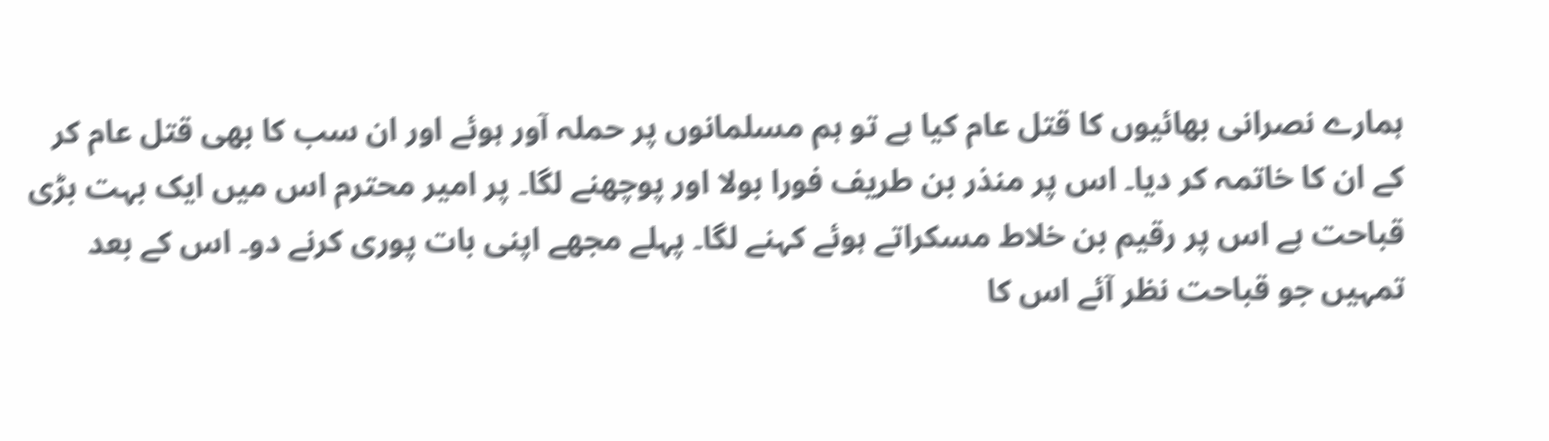ہمارے نصرانی بھائیوں کا قتل عام کیا ہے تو ہم مسلمانوں پر حملہ آور ہوئے اور ان سب کا بھی قتل عام کر کے ان کا خاتمہ کر دیا۔ اس پر منذر بن طریف فورا بولا اور پوچھنے لگا۔ پر امیر محترم اس میں ایک بہت بڑی قباحت ہے اس پر رقیم بن خلاط مسکراتے ہوئے کہنے لگا۔ پہلے مجھے اپنی بات پوری کرنے دو۔ اس کے بعد تمہیں جو قباحت نظر آئے اس کا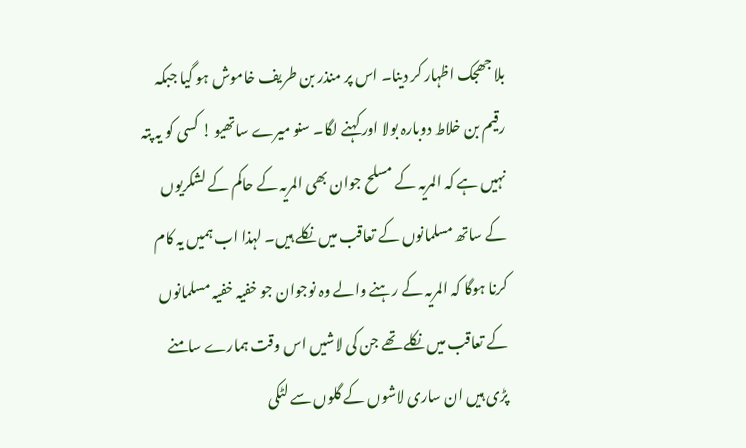بلا جھجک اظہار کر دینا۔ اس پر منذر بن طریف خاموش ہو گیا جبکہ رقیم بن خلاط دوبارہ بولا اور کہنے لگا۔ سنو میرے ساتھیو ! کسی کو یہ پتہ نہیں ہے کہ المریہ کے مسلح جوان بھی المریہ کے حاکم کے لشکریوں کے ساتھ مسلمانوں کے تعاقب میں نکلے ہیں۔ لہذا اب ہمیں یہ کام کرنا ہوگا کہ المریہ کے رہنے والے وہ نوجوان جو خفیہ خفیہ مسلمانوں کے تعاقب میں نکلے تھے جن کی لاشیں اس وقت ہمارے سامنے پڑی ہیں ان ساری لاشوں کے گلوں سے لٹکی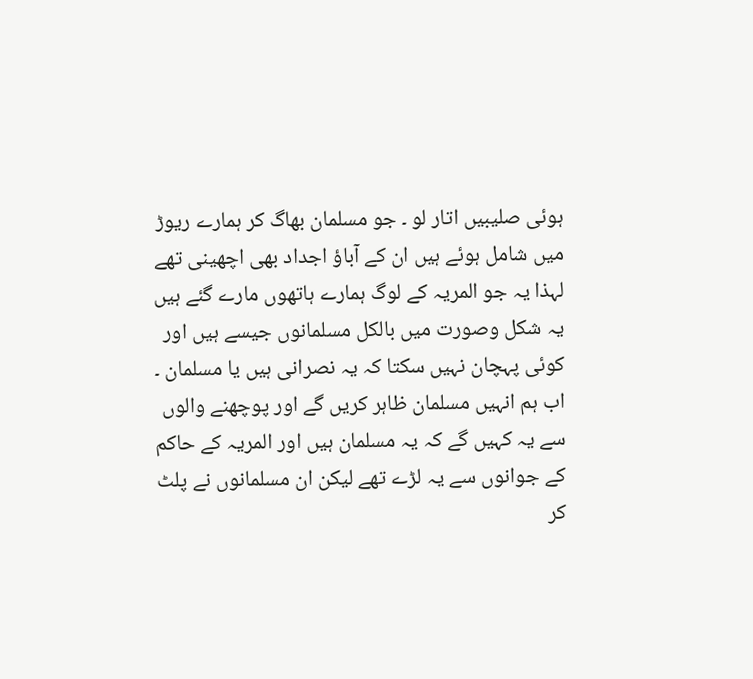ہوئی صلیبیں اتار لو ۔ جو مسلمان بھاگ کر ہمارے ریوڑ میں شامل ہوئے ہیں ان کے آباؤ اجداد بھی اچھینی تھے لہذا یہ جو المریہ کے لوگ ہمارے ہاتھوں مارے گئے ہیں یہ شکل وصورت میں بالکل مسلمانوں جیسے ہیں اور کوئی پہچان نہیں سکتا کہ یہ نصرانی ہیں یا مسلمان ۔ اب ہم انہیں مسلمان ظاہر کریں گے اور پوچھنے والوں سے یہ کہیں گے کہ یہ مسلمان ہیں اور المریہ کے حاکم کے جوانوں سے یہ لڑے تھے لیکن ان مسلمانوں نے پلٹ کر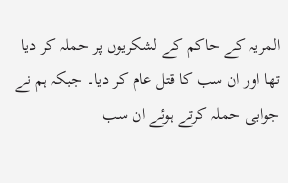المریہ کے حاکم کے لشکریوں پر حملہ کر دیا تھا اور ان سب کا قتل عام کر دیا۔ جبکہ ہم نے جوابی حملہ کرتے ہوئے ان سب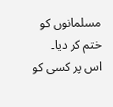مسلمانوں کو ختم کر دیا۔ اس پر کسی کو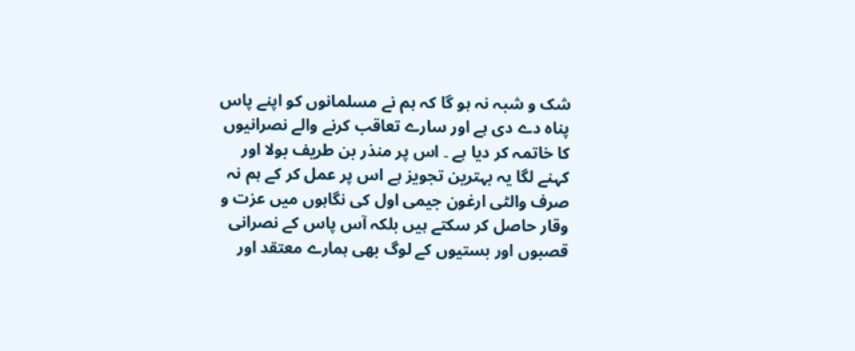شک و شبہ نہ ہو گا کہ ہم نے مسلمانوں کو اپنے پاس پناہ دے دی ہے اور سارے تعاقب کرنے والے نصرانیوں کا خاتمہ کر دیا ہے ۔ اس پر منذر بن طریف بولا اور کہنے لگا یہ بہترین تجویز ہے اس پر عمل کر کے ہم نہ صرف والٹی ارغون جیمی اول کی نگاہوں میں عزت و وقار حاصل کر سکتے ہیں بلکہ آس پاس کے نصرانی قصبوں اور بستیوں کے لوگ بھی ہمارے معتقد اور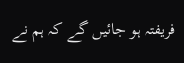فریفتہ ہو جائیں گے کہ ہم نے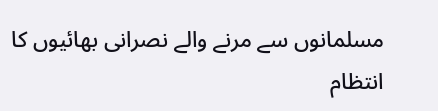مسلمانوں سے مرنے والے نصرانی بھائیوں کا انتظام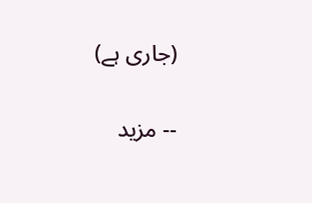(جاری ہے)

-- مزید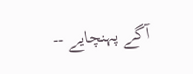آگے پہنچایے --